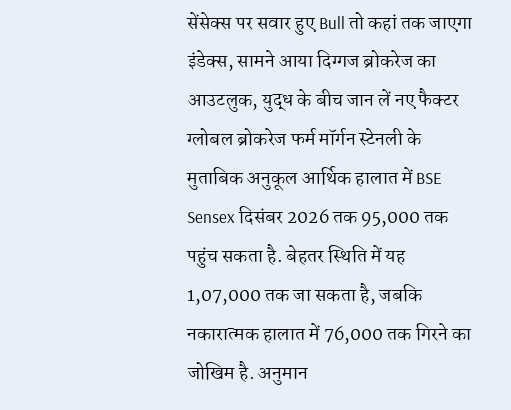सेंसेक्स पर सवार हुए Bull तो कहां तक जाएगा इंडेक्स, सामने आया दिग्गज ब्रोकरेज का आउटलुक, युद्ध के बीच जान लें नए फैक्टर
ग्लोबल ब्रोकरेज फर्म मॉर्गन स्टेनली के मुताबिक अनुकूल आर्थिक हालात में BSE Sensex दिसंबर 2026 तक 95,000 तक पहुंच सकता है. बेहतर स्थिति में यह 1,07,000 तक जा सकता है, जबकि नकारात्मक हालात में 76,000 तक गिरने का जोखिम है. अनुमान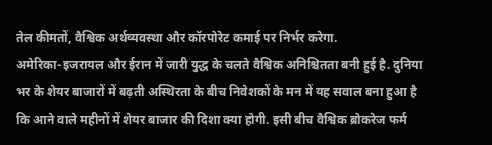तेल कीमतों, वैश्विक अर्थव्यवस्था और कॉरपोरेट कमाई पर निर्भर करेगा.
अमेरिका-इजरायल और ईरान में जारी युद्ध के चलते वैश्विक अनिश्चितता बनी हुई है. दुनिया भर के शेयर बाजारों में बढ़ती अस्थिरता के बीच निवेशकों के मन में यह सवाल बना हुआ है कि आने वाले महीनों में शेयर बाजार की दिशा क्या होगी. इसी बीच वैश्विक ब्रोकरेज फर्म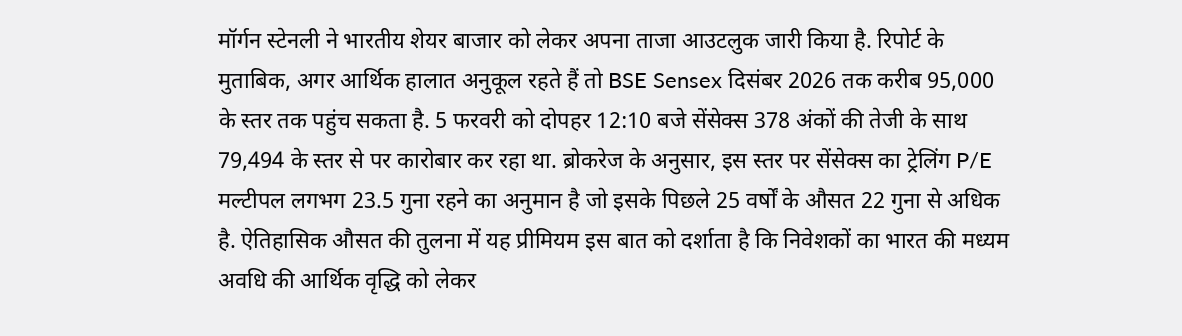मॉर्गन स्टेनली ने भारतीय शेयर बाजार को लेकर अपना ताजा आउटलुक जारी किया है. रिपोर्ट के मुताबिक, अगर आर्थिक हालात अनुकूल रहते हैं तो BSE Sensex दिसंबर 2026 तक करीब 95,000 के स्तर तक पहुंच सकता है. 5 फरवरी को दोपहर 12:10 बजे सेंसेक्स 378 अंकों की तेजी के साथ 79,494 के स्तर से पर कारोबार कर रहा था. ब्रोकरेज के अनुसार, इस स्तर पर सेंसेक्स का ट्रेलिंग P/E मल्टीपल लगभग 23.5 गुना रहने का अनुमान है जो इसके पिछले 25 वर्षों के औसत 22 गुना से अधिक है. ऐतिहासिक औसत की तुलना में यह प्रीमियम इस बात को दर्शाता है कि निवेशकों का भारत की मध्यम अवधि की आर्थिक वृद्धि को लेकर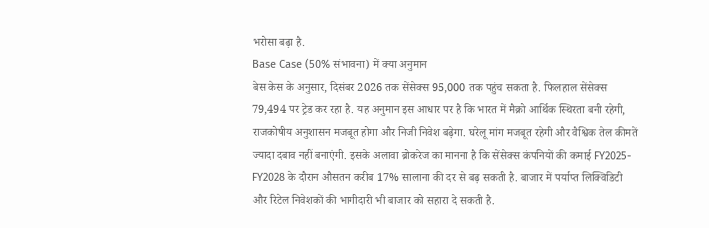भरोसा बढ़ा है.
Base Case (50% संभावना) में क्या अनुमान
बेस केस के अनुसार, दिसंबर 2026 तक सेंसेक्स 95,000 तक पहुंच सकता है. फिलहाल सेंसेक्स 79,494 पर ट्रेड कर रहा है. यह अनुमान इस आधार पर है कि भारत में मैक्रो आर्थिक स्थिरता बनी रहेगी, राजकोषीय अनुशासन मजबूत होगा और निजी निवेश बढ़ेगा. घरेलू मांग मजबूत रहेगी और वैश्विक तेल कीमतें ज्यादा दबाव नहीं बनाएंगी. इसके अलावा ब्रोकरेज का मानना है कि सेंसेक्स कंपनियों की कमाई FY2025-FY2028 के दौरान औसतन करीब 17% सालाना की दर से बढ़ सकती है. बाजार में पर्याप्त लिक्विडिटी और रिटेल निवेशकों की भागीदारी भी बाजार को सहारा दे सकती है.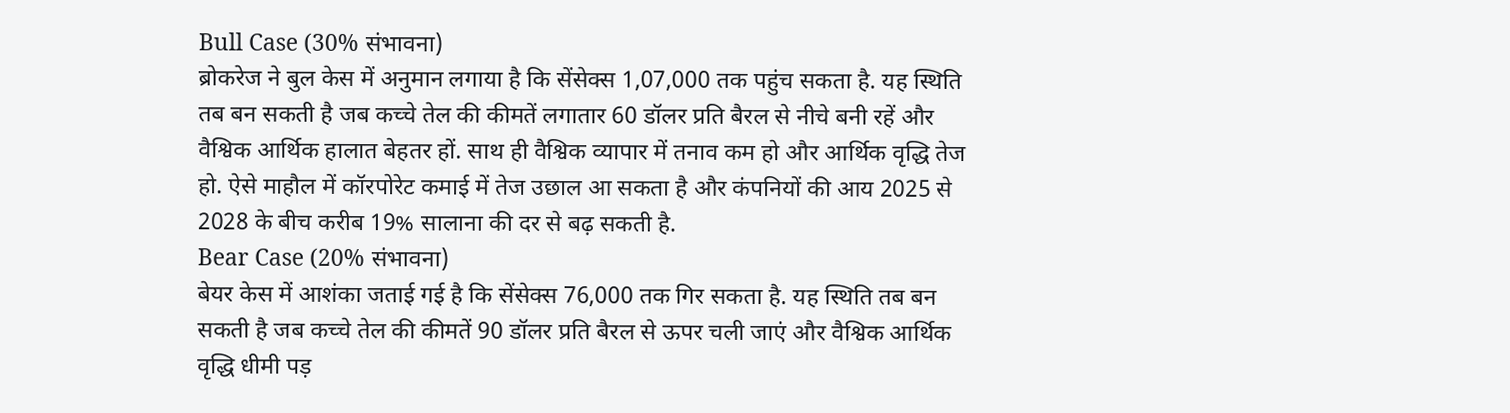Bull Case (30% संभावना)
ब्रोकरेज ने बुल केस में अनुमान लगाया है कि सेंसेक्स 1,07,000 तक पहुंच सकता है. यह स्थिति तब बन सकती है जब कच्चे तेल की कीमतें लगातार 60 डॉलर प्रति बैरल से नीचे बनी रहें और वैश्विक आर्थिक हालात बेहतर हों. साथ ही वैश्विक व्यापार में तनाव कम हो और आर्थिक वृद्धि तेज हो. ऐसे माहौल में कॉरपोरेट कमाई में तेज उछाल आ सकता है और कंपनियों की आय 2025 से 2028 के बीच करीब 19% सालाना की दर से बढ़ सकती है.
Bear Case (20% संभावना)
बेयर केस में आशंका जताई गई है कि सेंसेक्स 76,000 तक गिर सकता है. यह स्थिति तब बन सकती है जब कच्चे तेल की कीमतें 90 डॉलर प्रति बैरल से ऊपर चली जाएं और वैश्विक आर्थिक वृद्धि धीमी पड़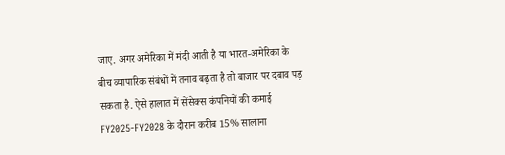जाए. अगर अमेरिका में मंदी आती है या भारत-अमेरिका के बीच व्यापारिक संबंधों में तनाव बढ़ता है तो बाजार पर दबाव पड़ सकता है. ऐसे हालात में सेंसेक्स कंपनियों की कमाई FY2025-FY2028 के दौरान करीब 15% सालाना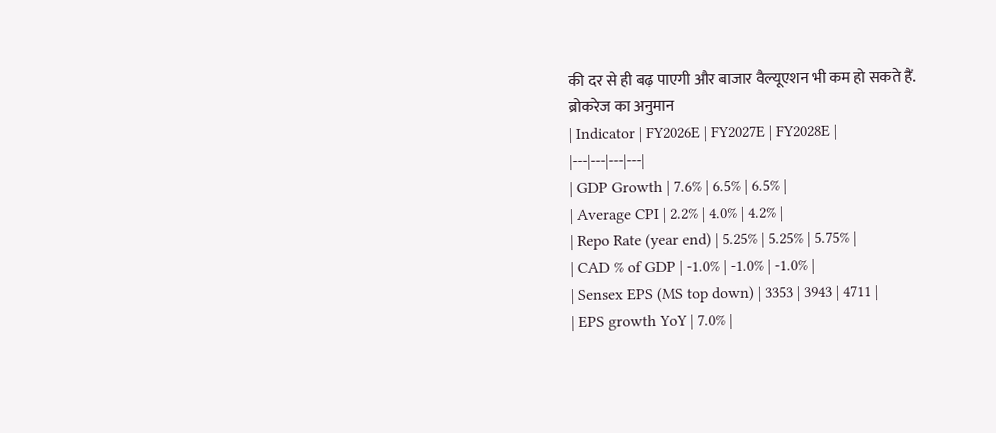की दर से ही बढ़ पाएगी और बाजार वैल्यूएशन भी कम हो सकते हैं.
ब्रोकरेज का अनुमान
| Indicator | FY2026E | FY2027E | FY2028E |
|---|---|---|---|
| GDP Growth | 7.6% | 6.5% | 6.5% |
| Average CPI | 2.2% | 4.0% | 4.2% |
| Repo Rate (year end) | 5.25% | 5.25% | 5.75% |
| CAD % of GDP | -1.0% | -1.0% | -1.0% |
| Sensex EPS (MS top down) | 3353 | 3943 | 4711 |
| EPS growth YoY | 7.0% |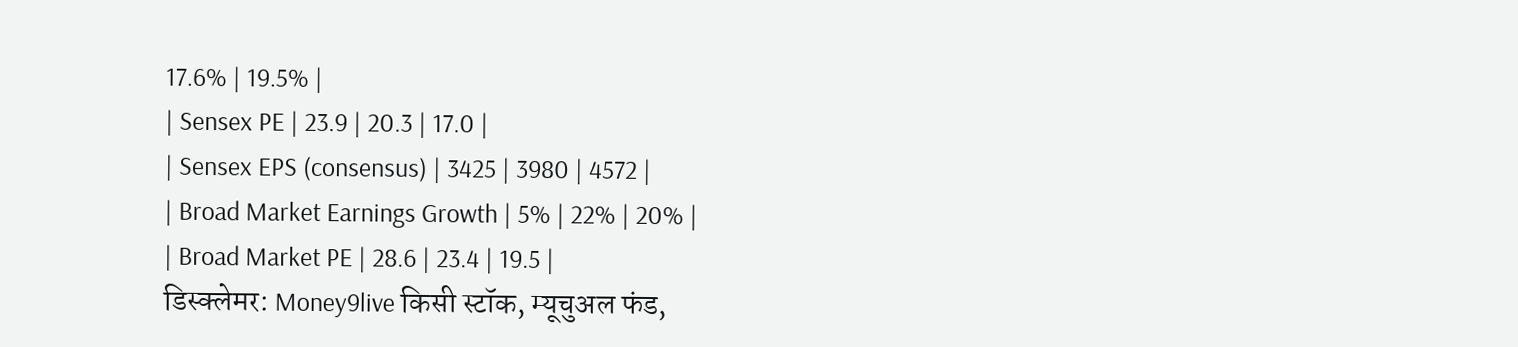17.6% | 19.5% |
| Sensex PE | 23.9 | 20.3 | 17.0 |
| Sensex EPS (consensus) | 3425 | 3980 | 4572 |
| Broad Market Earnings Growth | 5% | 22% | 20% |
| Broad Market PE | 28.6 | 23.4 | 19.5 |
डिस्क्लेमर: Money9live किसी स्टॉक, म्यूचुअल फंड,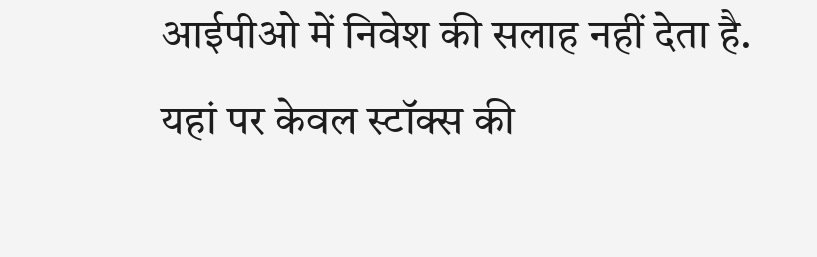आईपीओ में निवेश की सलाह नहीं देता है. यहां पर केवल स्टॉक्स की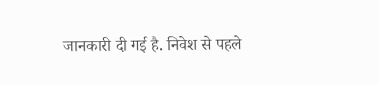जानकारी दी गई है. निवेश से पहले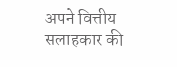अपने वित्तीय सलाहकार की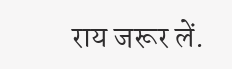राय जरूर लें.